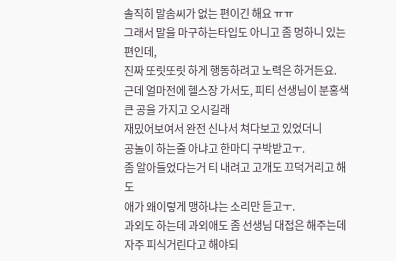솔직히 말솜씨가 없는 편이긴 해요 ㅠㅠ
그래서 말을 마구하는타입도 아니고 좀 멍하니 있는 편인데,
진짜 또릿또릿 하게 행동하려고 노력은 하거든요.
근데 얼마전에 헬스장 가서도, 피티 선생님이 분홍색 큰 공을 가지고 오시길래
재밌어보여서 완전 신나서 쳐다보고 있었더니
공놀이 하는줄 아냐고 한마디 구박받고ㅜ.
좀 알아들었다는거 티 내려고 고개도 끄덕거리고 해도
애가 왜이렇게 맹하냐는 소리만 듣고ㅜ.
과외도 하는데 과외애도 좀 선생님 대접은 해주는데 자주 피식거린다고 해야되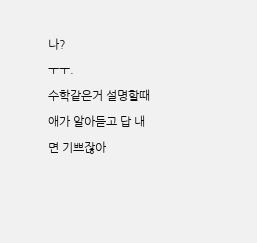나?
ㅜㅜ.
수학같은거 설명할때 애가 알아듣고 답 내면 기쁘잖아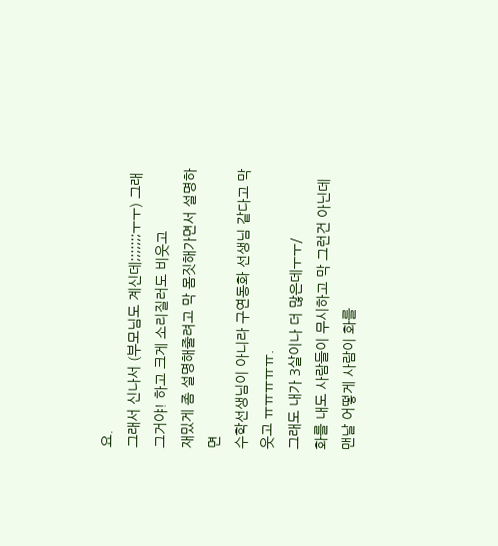요.
그래서 신나서 (부모님도 계신데;;;;;;;ㅜㅜ) 그래 그거야! 하고 크게 소리질러도 비웃고
재밌게 좀 설명해줄려고 막 몸짓해가면서 설명하면
수학선생님이 아니라 구연동화 선생님 같다고 막 웃고 ㅠㅠㅠㅠㅠ.
그래도 내가 3살이나 더 많은데ㅜㅜ/
화를 내도 사람들이 무시하고 막 그런건 아닌데
맨날 어떻게 사람이 화를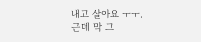내고 살아요 ㅜㅜ.
근데 막 그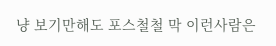냥 보기만해도 포스철철 막 이런사람은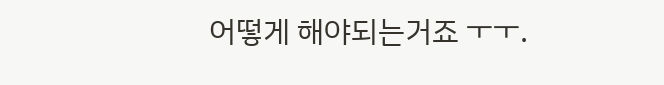어떻게 해야되는거죠 ㅜㅜ.